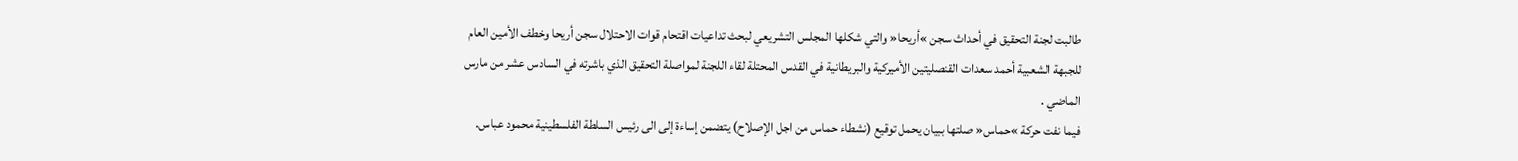طالبت لجنة التحقيق في أحداث سجن »أريحا« والتي شكلها المجلس التشريعي لبحث تداعيات اقتحام قوات الاحتلال سجن أريحا وخطف الأمين العام للجبهة الشعبية أحمد سعدات القنصليتين الأميركية والبريطانية في القدس المحتلة لقاء اللجنة لمواصلة التحقيق الذي باشرته في السادس عشر من مارس الماضي .
فيما نفت حركة »حماس« صلتها ببيان يحمل توقيع (نشطاء حماس من اجل الإصلاح) يتضمن إساءة إلى الى رئيس السلطة الفلسطينية محمود عباس.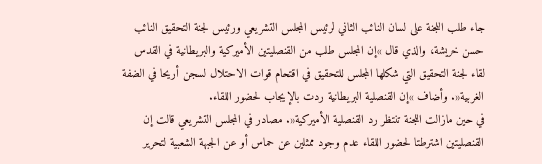جاء طلب اللجنة على لسان النائب الثاني لرئيس المجلس التشريعي ورئيس لجنة التحقيق النائب حسن خريشة، والذي قال »إن المجلس طلب من القنصليتين الأميركية والبريطانية في القدس لقاء لجنة التحقيق التي شكلها المجلس للتحقيق في اقتحام قوات الاحتلال لسجن أريحا في الضفة الغربية«. وأضاف »إن القنصلية البريطانية ردت بالإيجاب لحضور اللقاء.
في حين مازالت اللجنة تنتظر رد القنصلية الأميركية«. مصادر في المجلس التشريعي قالت إن القنصليتين اشترطتا لحضور اللقاء عدم وجود ممثلين عن حماس أو عن الجبهة الشعبية لتحرير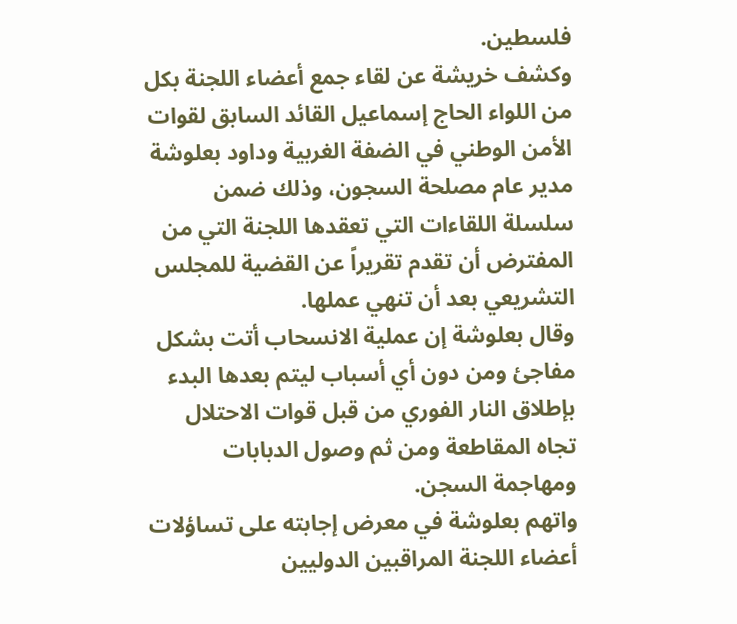فلسطين.
وكشف خريشة عن لقاء جمع أعضاء اللجنة بكل من اللواء الحاج إسماعيل القائد السابق لقوات الأمن الوطني في الضفة الغربية وداود بعلوشة مدير عام مصلحة السجون، وذلك ضمن سلسلة اللقاءات التي تعقدها اللجنة التي من المفترض أن تقدم تقريراً عن القضية للمجلس التشريعي بعد أن تنهي عملها.
وقال بعلوشة إن عملية الانسحاب أتت بشكل مفاجئ ومن دون أي أسباب ليتم بعدها البدء بإطلاق النار الفوري من قبل قوات الاحتلال تجاه المقاطعة ومن ثم وصول الدبابات ومهاجمة السجن.
واتهم بعلوشة في معرض إجابته على تساؤلات أعضاء اللجنة المراقبين الدوليين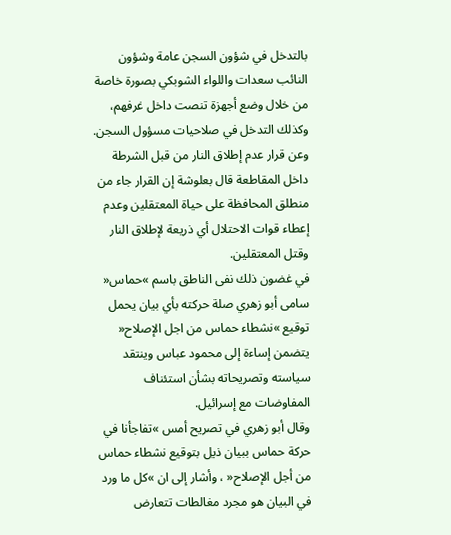بالتدخل في شؤون السجن عامة وشؤون النائب سعدات واللواء الشوبكي بصورة خاصة من خلال وضع أجهزة تنصت داخل غرفهم، وكذلك التدخل في صلاحيات مسؤول السجن.
وعن قرار عدم إطلاق النار من قبل الشرطة داخل المقاطعة قال بعلوشة إن القرار جاء من منطلق المحافظة على حياة المعتقلين وعدم إعطاء قوات الاحتلال أي ذريعة لإطلاق النار وقتل المعتقلين.
في غضون ذلك نفى الناطق باسم »حماس« سامى أبو زهري صلة حركته بأي بيان يحمل توقيع »نشطاء حماس من اجل الإصلاح« يتضمن إساءة إلى محمود عباس وينتقد سياسته وتصريحاته بشأن استئناف المفاوضات مع إسرائيل.
وقال أبو زهري في تصريح أمس »تفاجأنا في حركة حماس ببيان ذيل بتوقيع نشطاء حماس من أجل الإصلاح« ، وأشار إلى ان »كل ما ورد في البيان هو مجرد مغالطات تتعارض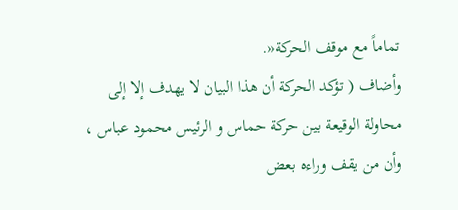تماماً مع موقف الحركة«.
وأضاف ( تؤكد الحركة أن هذا البيان لا يهدف إلا إلى محاولة الوقيعة بين حركة حماس و الرئيس محمود عباس ، وأن من يقف وراءه بعض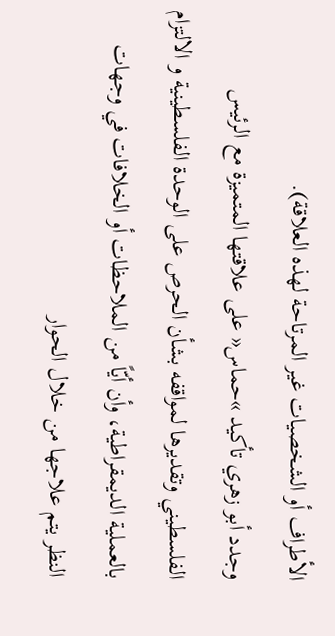الأطراف أو الشخصيات غير المرتاحة لهذه العلاقة).
وجدد أبو زهري تأكيد »حماس« على علاقتها المتميزة مع الرئيس الفلسطيني وتقديرها لمواقفه بشأن الحرص على الوحدة الفلسطينية و الالتزام بالعملية الديمقراطية، وأن أيّاً من الملاحظات أو الخلافات في وجهات النظر يتم علاجها من خلال الحوار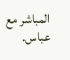المباشر مع عباس.